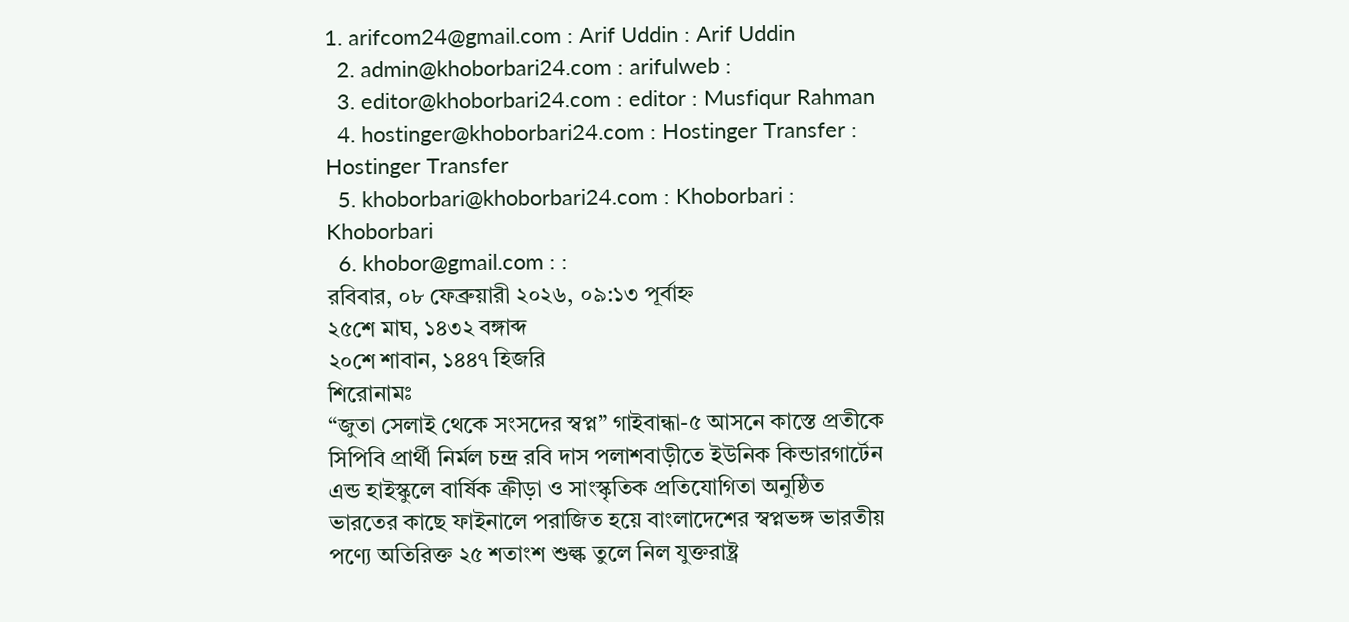1. arifcom24@gmail.com : Arif Uddin : Arif Uddin
  2. admin@khoborbari24.com : arifulweb :
  3. editor@khoborbari24.com : editor : Musfiqur Rahman
  4. hostinger@khoborbari24.com : Hostinger Transfer : Hostinger Transfer
  5. khoborbari@khoborbari24.com : Khoborbari : Khoborbari
  6. khobor@gmail.com : :
রবিবার, ০৮ ফেব্রুয়ারী ২০২৬, ০৯:১৩ পূর্বাহ্ন
২৫শে মাঘ, ১৪৩২ বঙ্গাব্দ
২০শে শাবান, ১৪৪৭ হিজরি
শিরোনামঃ
“জুতা সেলাই থেকে সংসদের স্বপ্ন” গাইবান্ধা-৫ আসনে কাস্তে প্রতীকে সিপিবি প্রার্থী নির্মল চন্দ্র রবি দাস পলাশবাড়ীতে ইউনিক কিন্ডারগার্টেন এন্ড হাইস্কুলে বার্ষিক ক্রীড়া ও সাংস্কৃতিক প্রতিযোগিতা অনুষ্ঠিত ভারতের কাছে ফাইনালে পরাজিত হয়ে বাংলাদেশের স্বপ্নভঙ্গ ভারতীয় পণ্যে অতিরিক্ত ২৫ শতাংশ শুল্ক তুলে নিল যুক্তরাষ্ট্র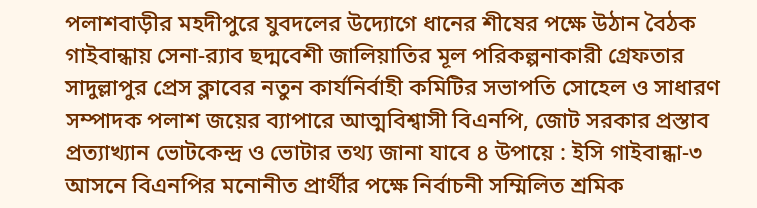পলাশবাড়ীর মহদীপুরে যুবদলের উদ্যোগে ধানের শীষের পক্ষে উঠান বৈঠক গাইবান্ধায় সেনা-র‌্যাব ছদ্মবেশী জালিয়াতির মূল পরিকল্পনাকারী গ্রেফতার সাদুল্লাপুর প্রেস ক্লাবের নতুন কার্যনির্বাহী কমিটির সভাপতি সোহেল ও সাধারণ সম্পাদক পলাশ জয়ের ব্যাপারে আত্মবিশ্বাসী বিএনপি, জোট সরকার প্রস্তাব প্রত্যাখ্যান ভোটকেন্দ্র ও ভোটার তথ্য জানা যাবে ৪ উপায়ে : ইসি গাইবান্ধা-৩ আসনে বিএনপির মনোনীত প্রার্থীর পক্ষে নির্বাচনী সম্মিলিত শ্রমিক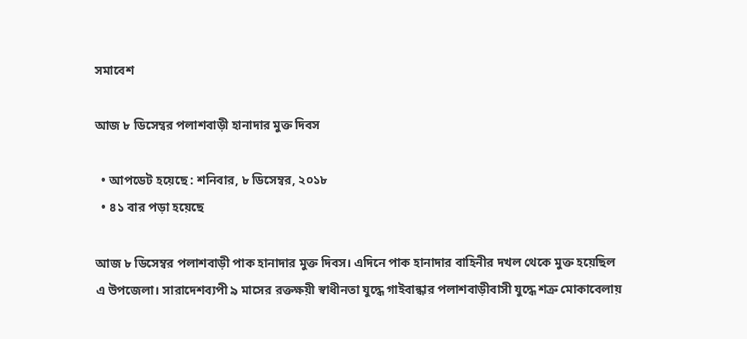সমাবেশ

আজ ৮ ডিসেম্বর পলাশবাড়ী হানাদার মুক্ত দিবস

  • আপডেট হয়েছে : শনিবার, ৮ ডিসেম্বর, ২০১৮
  • ৪১ বার পড়া হয়েছে

আজ ৮ ডিসেম্বর পলাশবাড়ী পাক হানাদার মুক্ত দিবস। এদিনে পাক হানাদার বাহিনীর দখল থেকে মুক্ত হয়েছিল এ উপজেলা। সারাদেশব্যপী ৯ মাসের রক্তক্ষয়ী স্বাধীনতা যুদ্ধে গাইবান্ধার পলাশবাড়ীবাসী যুদ্ধে শত্রু মোকাবেলায়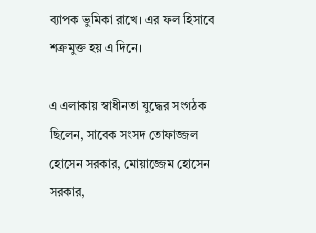ব্যাপক ভুমিকা রাখে। এর ফল হিসাবে শক্রমুক্ত হয় এ দিনে।

এ এলাকায় স্বাধীনতা যুদ্ধের সংগঠক ছিলেন, সাবেক সংসদ তোফাজ্জল হোসেন সরকার, মোয়াজ্জেম হোসেন সরকার,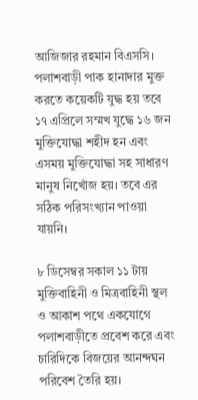আজিজার রহমান বিএসসি। পলাশবাড়ী পাক হানাদার মুক্ত করতে কয়েকটি যুদ্ধ হয় তবে ১৭ এপ্রিলে সম্মখ যুদ্ধে ১৬ জন মুক্তিযোদ্ধা শহীদ হন এবং এসময় মুক্তিযোদ্ধা সহ সাধারণ মানুষ নিখোঁজ হয়। তবে এর সঠিক পরিসংখ্যান পাওয়া যায়নি।

৮ ডিসেম্বর সকাল ১১ টায় মুক্তিবাহিনী ও মিত্রবাহিনী স্থল ও আকাশ পথে একযোগে পলাশবাড়ীতে প্রবেশ করে এবং চারিদিকে বিজয়ের আনন্দঘন পরিবেশ তৈরি হয়।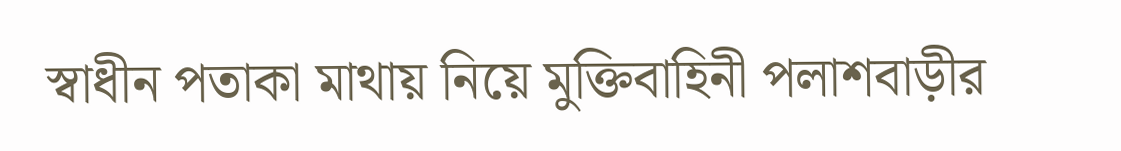স্বাধীন পতাকা মাথায় নিয়ে মুক্তিবাহিনী পলাশবাড়ীর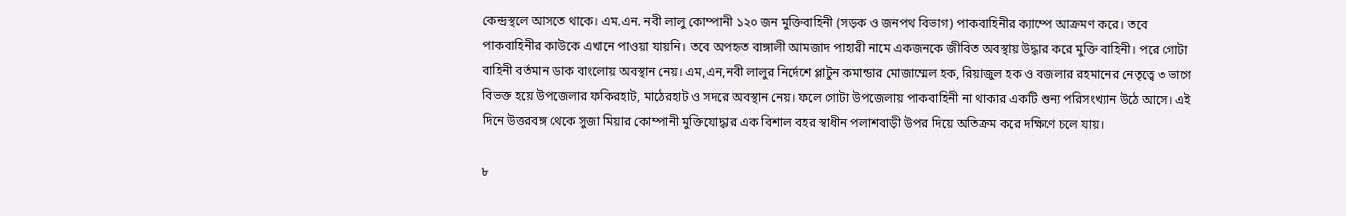কেন্দ্রস্থলে আসতে থাকে। এম.এন. নবী লালু কোম্পানী ১২০ জন মুক্তিবাহিনী (সড়ক ও জনপথ বিভাগ) পাকবাহিনীর ক্যাম্পে আক্রমণ করে। তবে পাকবাহিনীর কাউকে এখানে পাওয়া যায়নি। তবে অপহৃত বাঙ্গালী আমজাদ পাহারী নামে একজনকে জীবিত অবস্থায় উদ্ধার করে মুক্তি বাহিনী। পরে গোটা বাহিনী বর্তমান ডাক বাংলোয় অবস্থান নেয়। এম,এন,নবী লালুর নির্দেশে প্লাটুন কমান্ডার মোজাম্মেল হক, রিয়াজুল হক ও বজলার রহমানের নেতৃত্বে ৩ ভাগে বিভক্ত হয়ে উপজেলার ফকিরহাট, মাঠেরহাট ও সদরে অবস্থান নেয়। ফলে গোটা উপজেলায় পাকবাহিনী না থাকার একটি শুন্য পরিসংখ্যান উঠে আসে। এই দিনে উত্তরবঙ্গ থেকে সুজা মিয়ার কোম্পানী মুক্তিযোদ্ধার এক বিশাল বহর স্বাধীন পলাশবাড়ী উপর দিয়ে অতিক্রম করে দক্ষিণে চলে যায়।

৮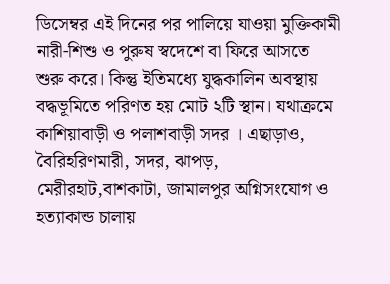ডিসেম্বর এই দিনের পর পালিয়ে যাওয়া মুক্তিকামী নারী-শিশু ও পুরুষ স্বদেশে বা ফিরে আসতে শুরু করে। কিন্তু ইতিমধ্যে যুদ্ধকালিন অবস্থায় বদ্ধভূমিতে পরিণত হয় মোট ২টি স্থান। যথাক্রমে কাশিয়াবাড়ী ও পলাশবাড়ী সদর । এছাড়াও, বৈরিহরিণমারী, সদর, ঝাপড়, মেরীরহাট,বাশকাটা, জামালপুর অগ্নিসংযোগ ও হত্যাকান্ড চালায়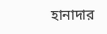হানাদার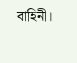বাহিনী।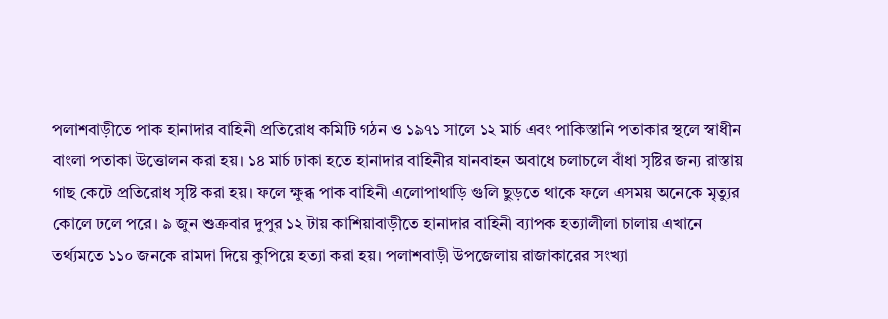পলাশবাড়ীতে পাক হানাদার বাহিনী প্রতিরোধ কমিটি গঠন ও ১৯৭১ সালে ১২ মার্চ এবং পাকিস্তানি পতাকার স্থলে স্বাধীন বাংলা পতাকা উত্তোলন করা হয়। ১৪ মার্চ ঢাকা হতে হানাদার বাহিনীর যানবাহন অবাধে চলাচলে বাঁধা সৃষ্টির জন্য রাস্তায় গাছ কেটে প্রতিরোধ সৃষ্টি করা হয়। ফলে ক্ষুব্ধ পাক বাহিনী এলোপাথাড়ি গুলি ছুড়তে থাকে ফলে এসময় অনেকে মৃত্যুর কোলে ঢলে পরে। ৯ জুন শুক্রবার দুপুর ১২ টায় কাশিয়াবাড়ীতে হানাদার বাহিনী ব্যাপক হত্যালীলা চালায় এখানে তর্থ্যমতে ১১০ জনকে রামদা দিয়ে কুপিয়ে হত্যা করা হয়। পলাশবাড়ী উপজেলায় রাজাকারের সংখ্যা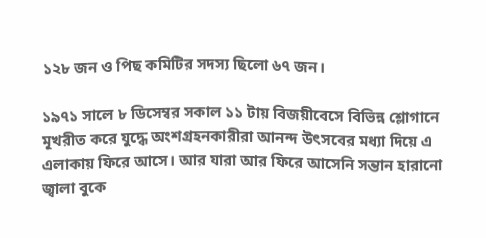১২৮ জন ও পিছ কমিটির সদস্য ছিলো ৬৭ জন।

১৯৭১ সালে ৮ ডিসেম্বর সকাল ১১ টায় বিজয়ীবেসে বিভিন্ন শ্লোগানে মূখরীত করে যুদ্ধে অংশগ্রহনকারীরা আনন্দ উৎসবের মধ্যা দিয়ে এ এলাকায় ফিরে আসে। আর যারা আর ফিরে আসেনি সন্তান হারানো জ্বালা বুকে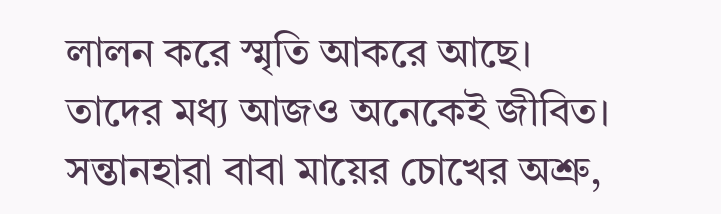লালন করে স্মৃতি আকরে আছে। তাদের মধ্য আজও অনেকেই জীবিত। সন্তানহারা বাবা মায়ের চোখের অশ্রু,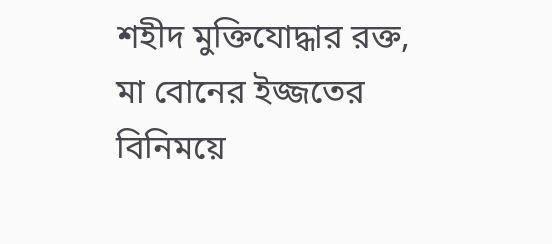শহীদ মুক্তিযোদ্ধার রক্ত, মা বোনের ইজ্জতের বিনিময়ে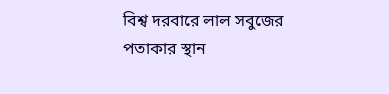বিশ্ব দরবারে লাল সবুজের পতাকার স্থান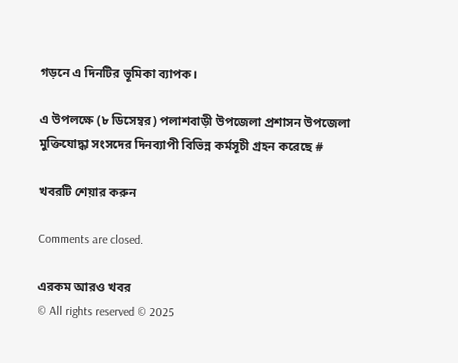গড়নে এ দিনটির ভূমিকা ব্যাপক।

এ উপলক্ষে (৮ ডিসেম্বর) পলাশবাড়ী উপজেলা প্রশাসন উপজেলা মুক্তিযোদ্ধা সংসদের দিনব্যাপী বিভিন্ন কর্মসূচী গ্রহন করেছে #

খবরটি শেয়ার করুন

Comments are closed.

এরকম আরও খবর
© All rights reserved © 2025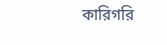কারিগরি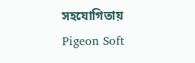সহযোগিতায় Pigeon Soft